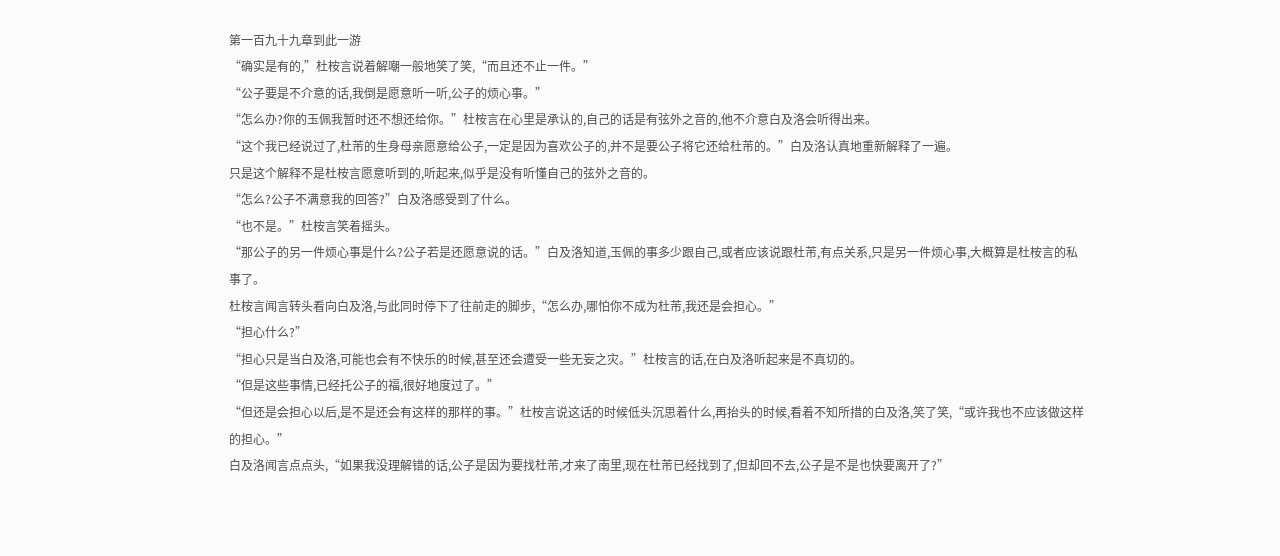第一百九十九章到此一游
“确实是有的,”杜桉言说着解嘲一般地笑了笑,“而且还不止一件。”
“公子要是不介意的话,我倒是愿意听一听,公子的烦心事。”
“怎么办?你的玉佩我暂时还不想还给你。”杜桉言在心里是承认的,自己的话是有弦外之音的,他不介意白及洛会听得出来。
“这个我已经说过了,杜芾的生身母亲愿意给公子,一定是因为喜欢公子的,并不是要公子将它还给杜芾的。”白及洛认真地重新解释了一遍。
只是这个解释不是杜桉言愿意听到的,听起来,似乎是没有听懂自己的弦外之音的。
“怎么?公子不满意我的回答?”白及洛感受到了什么。
“也不是。”杜桉言笑着摇头。
“那公子的另一件烦心事是什么?公子若是还愿意说的话。”白及洛知道,玉佩的事多少跟自己,或者应该说跟杜芾,有点关系,只是另一件烦心事,大概算是杜桉言的私事了。
杜桉言闻言转头看向白及洛,与此同时停下了往前走的脚步,“怎么办,哪怕你不成为杜芾,我还是会担心。”
“担心什么?”
“担心只是当白及洛,可能也会有不快乐的时候,甚至还会遭受一些无妄之灾。”杜桉言的话,在白及洛听起来是不真切的。
“但是这些事情,已经托公子的福,很好地度过了。”
“但还是会担心以后,是不是还会有这样的那样的事。”杜桉言说这话的时候低头沉思着什么,再抬头的时候,看着不知所措的白及洛,笑了笑,“或许我也不应该做这样的担心。”
白及洛闻言点点头,“如果我没理解错的话,公子是因为要找杜芾,才来了南里,现在杜芾已经找到了,但却回不去,公子是不是也快要离开了?”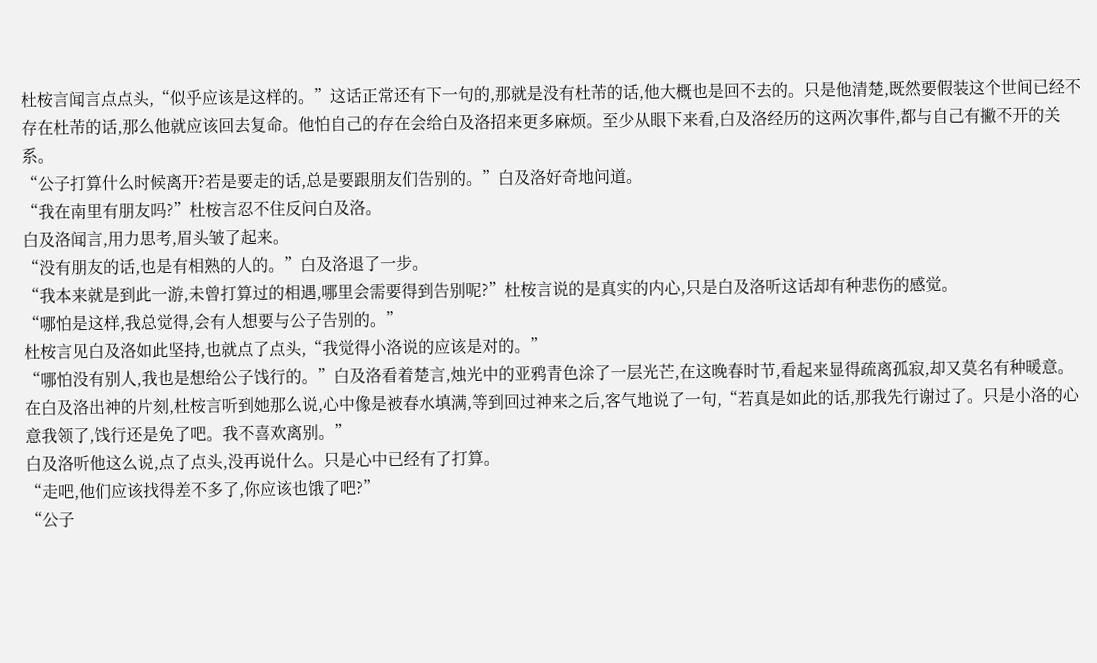杜桉言闻言点点头,“似乎应该是这样的。”这话正常还有下一句的,那就是没有杜芾的话,他大概也是回不去的。只是他清楚,既然要假装这个世间已经不存在杜芾的话,那么他就应该回去复命。他怕自己的存在会给白及洛招来更多麻烦。至少从眼下来看,白及洛经历的这两次事件,都与自己有撇不开的关系。
“公子打算什么时候离开?若是要走的话,总是要跟朋友们告别的。”白及洛好奇地问道。
“我在南里有朋友吗?”杜桉言忍不住反问白及洛。
白及洛闻言,用力思考,眉头皱了起来。
“没有朋友的话,也是有相熟的人的。”白及洛退了一步。
“我本来就是到此一游,未曾打算过的相遇,哪里会需要得到告别呢?”杜桉言说的是真实的内心,只是白及洛听这话却有种悲伤的感觉。
“哪怕是这样,我总觉得,会有人想要与公子告别的。”
杜桉言见白及洛如此坚持,也就点了点头,“我觉得小洛说的应该是对的。”
“哪怕没有别人,我也是想给公子饯行的。”白及洛看着楚言,烛光中的亚鸦青色涂了一层光芒,在这晚春时节,看起来显得疏离孤寂,却又莫名有种暖意。
在白及洛出神的片刻,杜桉言听到她那么说,心中像是被春水填满,等到回过神来之后,客气地说了一句,“若真是如此的话,那我先行谢过了。只是小洛的心意我领了,饯行还是免了吧。我不喜欢离别。”
白及洛听他这么说,点了点头,没再说什么。只是心中已经有了打算。
“走吧,他们应该找得差不多了,你应该也饿了吧?”
“公子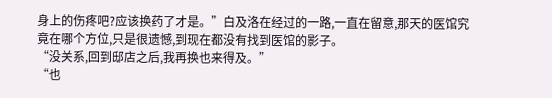身上的伤疼吧?应该换药了才是。”白及洛在经过的一路,一直在留意,那天的医馆究竟在哪个方位,只是很遗憾,到现在都没有找到医馆的影子。
“没关系,回到邸店之后,我再换也来得及。”
“也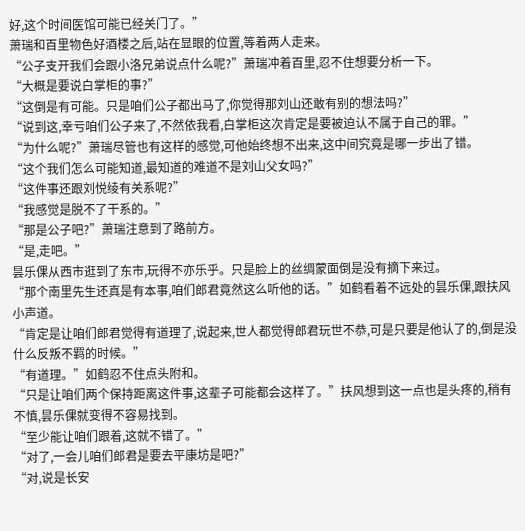好,这个时间医馆可能已经关门了。”
萧瑞和百里物色好酒楼之后,站在显眼的位置,等着两人走来。
“公子支开我们会跟小洛兄弟说点什么呢?”萧瑞冲着百里,忍不住想要分析一下。
“大概是要说白掌柜的事?”
“这倒是有可能。只是咱们公子都出马了,你觉得那刘山还敢有别的想法吗?”
“说到这,幸亏咱们公子来了,不然依我看,白掌柜这次肯定是要被迫认不属于自己的罪。”
“为什么呢?”萧瑞尽管也有这样的感觉,可他始终想不出来,这中间究竟是哪一步出了错。
“这个我们怎么可能知道,最知道的难道不是刘山父女吗?”
“这件事还跟刘悦绫有关系呢?”
“我感觉是脱不了干系的。”
“那是公子吧?”萧瑞注意到了路前方。
“是,走吧。”
昙乐倮从西市逛到了东市,玩得不亦乐乎。只是脸上的丝绸蒙面倒是没有摘下来过。
“那个南里先生还真是有本事,咱们郎君竟然这么听他的话。”如鹤看着不远处的昙乐倮,跟扶风小声道。
“肯定是让咱们郎君觉得有道理了,说起来,世人都觉得郎君玩世不恭,可是只要是他认了的,倒是没什么反叛不羁的时候。”
“有道理。”如鹤忍不住点头附和。
“只是让咱们两个保持距离这件事,这辈子可能都会这样了。”扶风想到这一点也是头疼的,稍有不慎,昙乐倮就变得不容易找到。
“至少能让咱们跟着,这就不错了。”
“对了,一会儿咱们郎君是要去平康坊是吧?”
“对,说是长安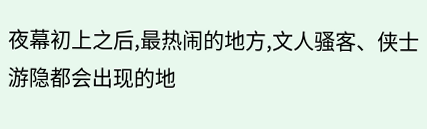夜幕初上之后,最热闹的地方,文人骚客、侠士游隐都会出现的地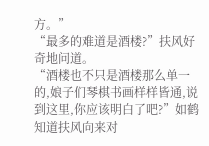方。”
“最多的难道是酒楼?”扶风好奇地问道。
“酒楼也不只是酒楼那么单一的,娘子们琴棋书画样样皆通,说到这里,你应该明白了吧?”如鹤知道扶风向来对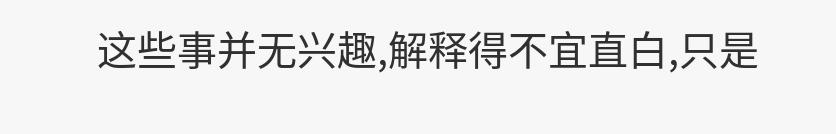这些事并无兴趣,解释得不宜直白,只是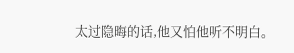太过隐晦的话,他又怕他听不明白。